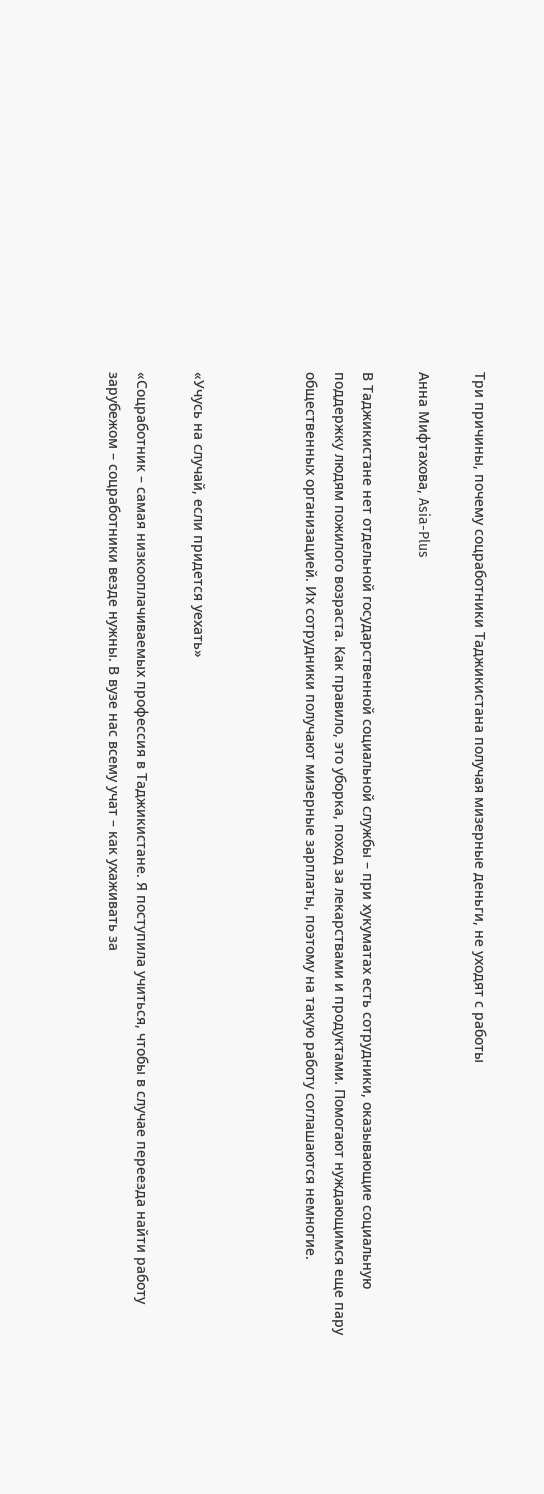Три причины, почему соцработники Таджикистана получая мизерные деньги, не уходят с работы

Анна Мифтахова, Asia-Plus

В Таджикистане нет отдельной государственной социальной службы – при хукуматах есть сотрудники, оказывающие социальную поддержку людям пожилого возраста. Как правило, это уборка, поход за лекарствами и продуктами. Помогают нуждающимся еще пару общественных организацией. Их сотрудники получают мизерные зарплаты, поэтому на такую работу соглашаются немногие.



«Учусь на случай, если придется уехать»

«Соцработник – самая низкооплачиваемых профессия в Таджикистане. Я поступила учиться, чтобы в случае переезда найти работу зарубежом – соцработники везде нужны. В вузе нас всему учат – как ухаживать за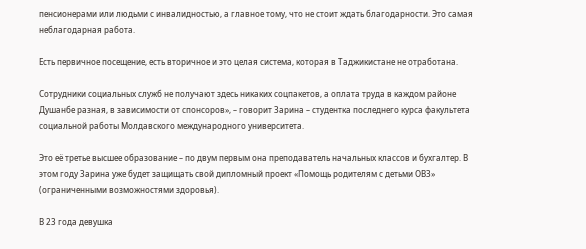пенсионерами или людьми с инвалидностью, а главное тому, что не стоит ждать благодарности. Это самая неблагодарная работа.

Есть первичное посещение, есть вторичное и это целая система, которая в Таджикистане не отработана.

Сотрудники социальных служб не получают здесь никаких соцпакетов, а оплата труда в каждом районе Душанбе разная, в зависимости от спонсоров», – говорит Зарина – студентка последнего курса факультета социальной работы Молдавского международного университета.

Это её третье высшее образование – по двум первым она преподаватель начальных классов и бухгалтер. В этом году Зарина уже будет защищать свой дипломный проект «Помощь родителям с детьми ОВЗ» (ограниченными возможностями здоровья).

В 23 года девушка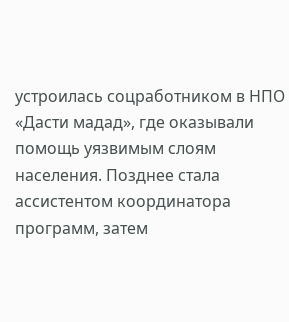устроилась соцработником в НПО «Дасти мадад», где оказывали помощь уязвимым слоям населения. Позднее стала ассистентом координатора программ, затем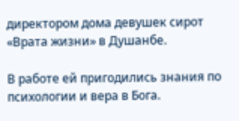директором дома девушек сирот «Врата жизни» в Душанбе.

В работе ей пригодились знания по психологии и вера в Бога.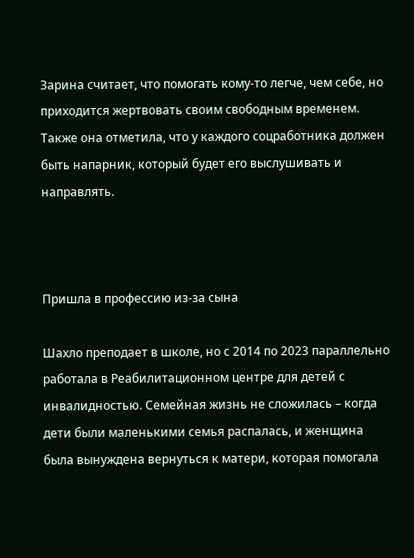Зарина считает, что помогать кому-то легче, чем себе, но приходится жертвовать своим свободным временем. Также она отметила, что у каждого соцработника должен быть напарник, который будет его выслушивать и направлять.



Пришла в профессию из-за сына

Шахло преподает в школе, но с 2014 по 2023 параллельно работала в Реабилитационном центре для детей с инвалидностью. Семейная жизнь не сложилась – когда дети были маленькими семья распалась, и женщина была вынуждена вернуться к матери, которая помогала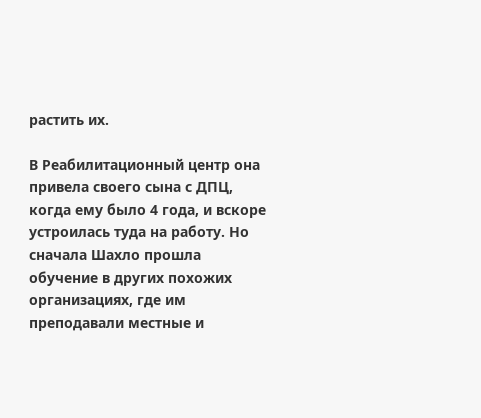растить их.

В Реабилитационный центр она привела своего сына с ДПЦ, когда ему было 4 года, и вскоре устроилась туда на работу. Но сначала Шахло прошла обучение в других похожих организациях, где им преподавали местные и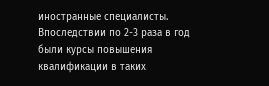иностранные специалисты. Впоследствии по 2-3 раза в год были курсы повышения квалификации в таких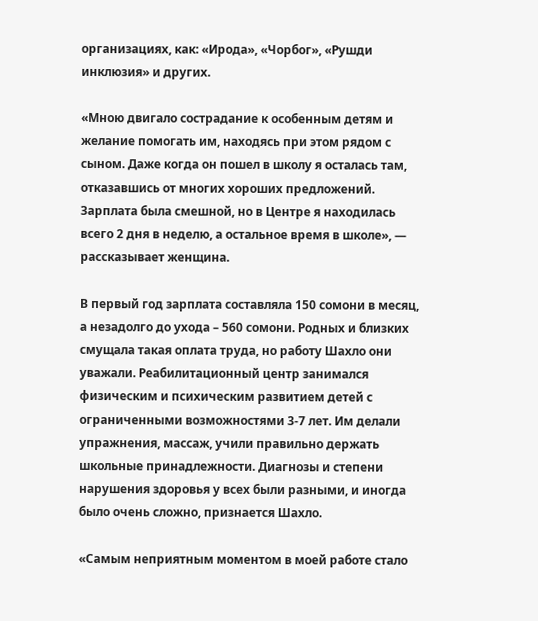организациях, как: «Ирода», «Чорбог», «Рушди инклюзия» и других.

«Мною двигало сострадание к особенным детям и желание помогать им, находясь при этом рядом с сыном. Даже когда он пошел в школу я осталась там, отказавшись от многих хороших предложений. Зарплата была смешной, но в Центре я находилась всего 2 дня в неделю, а остальное время в школе», — рассказывает женщина.

В первый год зарплата составляла 150 сомони в месяц, а незадолго до ухода – 560 сомони. Родных и близких смущала такая оплата труда, но работу Шахло они уважали. Реабилитационный центр занимался физическим и психическим развитием детей с ограниченными возможностями 3-7 лет. Им делали упражнения, массаж, учили правильно держать школьные принадлежности. Диагнозы и степени нарушения здоровья у всех были разными, и иногда было очень сложно, признается Шахло.

«Самым неприятным моментом в моей работе стало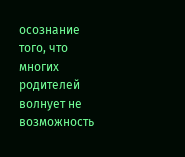осознание того, что многих родителей волнует не возможность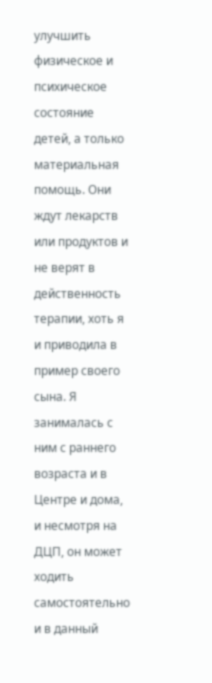улучшить физическое и психическое состояние детей, а только материальная помощь. Они ждут лекарств или продуктов и не верят в действенность терапии, хоть я и приводила в пример своего сына. Я занималась с ним с раннего возраста и в Центре и дома, и несмотря на ДЦП, он может ходить самостоятельно и в данный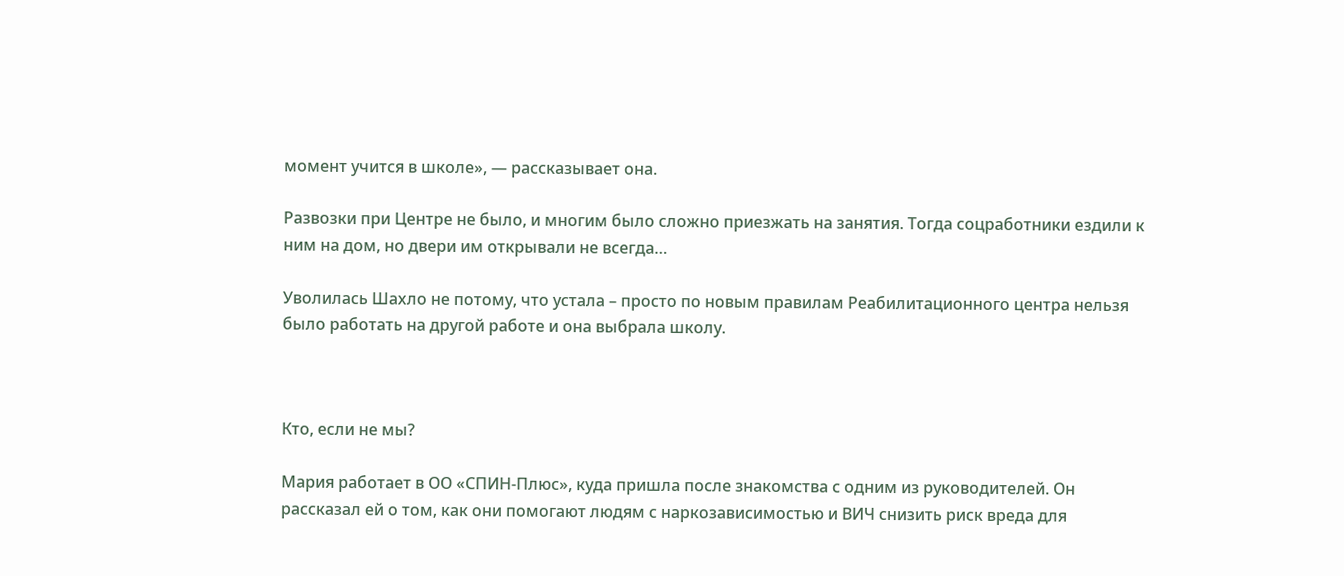момент учится в школе», — рассказывает она.

Развозки при Центре не было, и многим было сложно приезжать на занятия. Тогда соцработники ездили к ним на дом, но двери им открывали не всегда…

Уволилась Шахло не потому, что устала – просто по новым правилам Реабилитационного центра нельзя было работать на другой работе и она выбрала школу.



Кто, если не мы?

Мария работает в ОО «СПИН-Плюс», куда пришла после знакомства с одним из руководителей. Он рассказал ей о том, как они помогают людям с наркозависимостью и ВИЧ снизить риск вреда для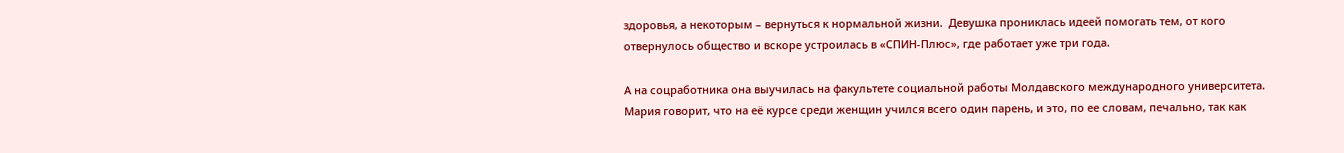здоровья, а некоторым – вернуться к нормальной жизни.  Девушка прониклась идеей помогать тем, от кого отвернулось общество и вскоре устроилась в «СПИН-Плюс», где работает уже три года.

А на соцработника она выучилась на факультете социальной работы Молдавского международного университета. Мария говорит, что на её курсе среди женщин учился всего один парень, и это, по ее словам, печально, так как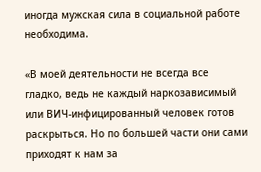иногда мужская сила в социальной работе необходима.

«В моей деятельности не всегда все гладко, ведь не каждый наркозависимый или ВИЧ-инфицированный человек готов раскрыться. Но по большей части они сами приходят к нам за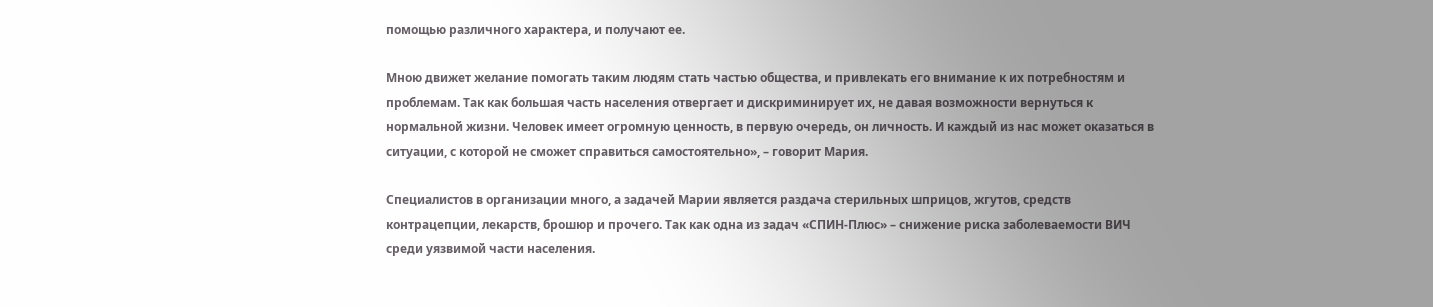помощью различного характера, и получают ее.

Мною движет желание помогать таким людям стать частью общества, и привлекать его внимание к их потребностям и проблемам. Так как большая часть населения отвергает и дискриминирует их, не давая возможности вернуться к нормальной жизни. Человек имеет огромную ценность, в первую очередь, он личность. И каждый из нас может оказаться в ситуации, с которой не сможет справиться самостоятельно», – говорит Мария.

Специалистов в организации много, а задачей Марии является раздача стерильных шприцов, жгутов, средств контрацепции, лекарств, брошюр и прочего. Так как одна из задач «СПИН-Плюс» – снижение риска заболеваемости ВИЧ среди уязвимой части населения.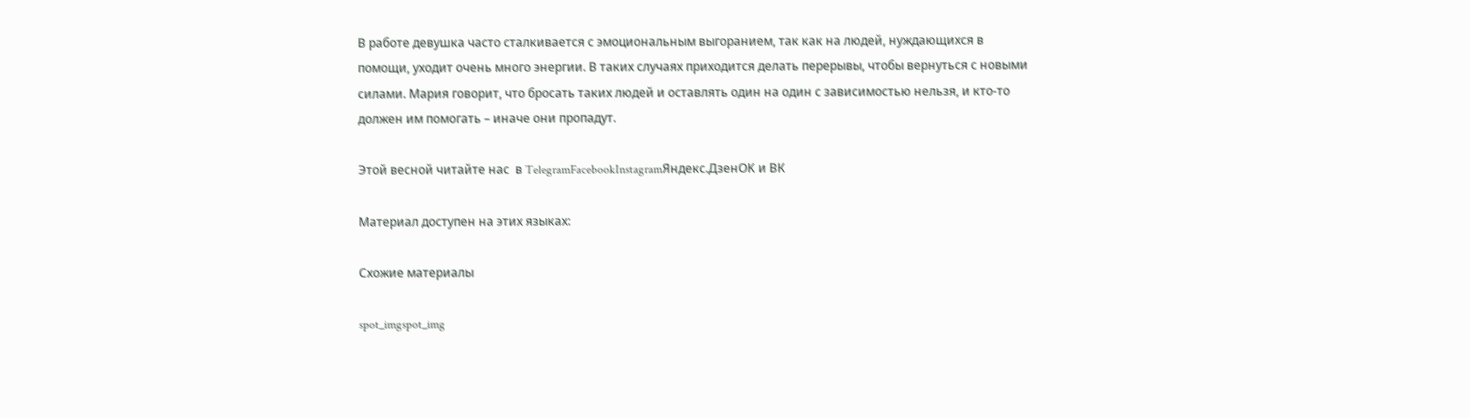В работе девушка часто сталкивается с эмоциональным выгоранием, так как на людей, нуждающихся в помощи, уходит очень много энергии. В таких случаях приходится делать перерывы, чтобы вернуться с новыми силами. Мария говорит, что бросать таких людей и оставлять один на один с зависимостью нельзя, и кто-то должен им помогать – иначе они пропадут.

Этой весной читайте нас  в TelegramFacebookInstagramЯндекс.ДзенOK и ВК

Материал доступен на этих языках:

Cхожие материалы

spot_imgspot_img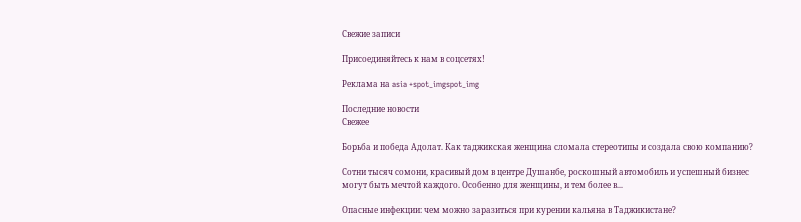Свежие записи

Присоединяйтесь к нам в соцсетях!

Реклама на asia +spot_imgspot_img

Последние новости
Свежее

Борьба и победа Адолат. Как таджикская женщина сломала стереотипы и создала свою компанию?

Сотни тысяч сомони, красивый дом в центре Душанбе, роскошный автомобиль и успешный бизнес могут быть мечтой каждого. Особенно для женщины, и тем более в...

Опасные инфекции: чем можно заразиться при курении кальяна в Таджикистане?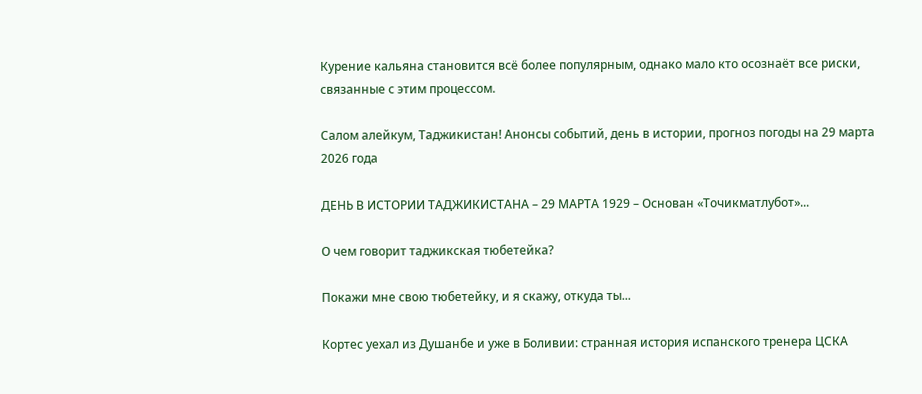Курение кальяна становится всё более популярным, однако мало кто осознаёт все риски, связанные с этим процессом.

Салом алейкум, Таджикистан! Анонсы событий, день в истории, прогноз погоды на 29 марта 2026 года

ДЕНЬ В ИСТОРИИ ТАДЖИКИСТАНА – 29 МАРТА 1929 – Основан «Точикматлубот»...

О чем говорит таджикская тюбетейка?

Покажи мне свою тюбетейку, и я скажу, откуда ты...

Кортес уехал из Душанбе и уже в Боливии: странная история испанского тренера ЦСКА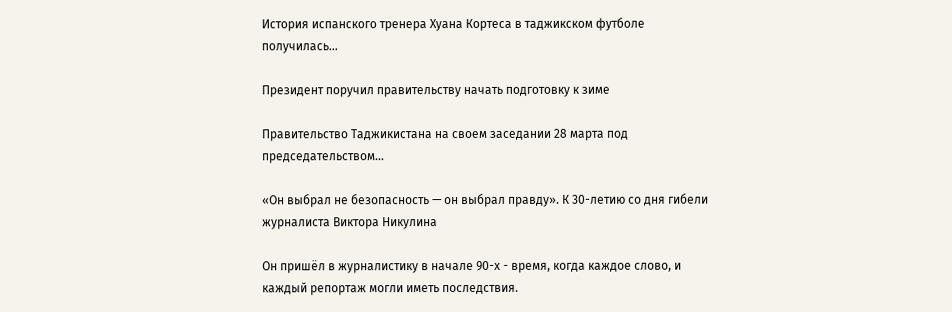История испанского тренера Хуана Кортеса в таджикском футболе получилась...

Президент поручил правительству начать подготовку к зиме

Правительство Таджикистана на своем заседании 28 марта под председательством...

«Он выбрал не безопасность — он выбрал правду». К 30-летию со дня гибели журналиста Виктора Никулина

Он пришёл в журналистику в начале 90-х - время, когда каждое слово, и каждый репортаж могли иметь последствия.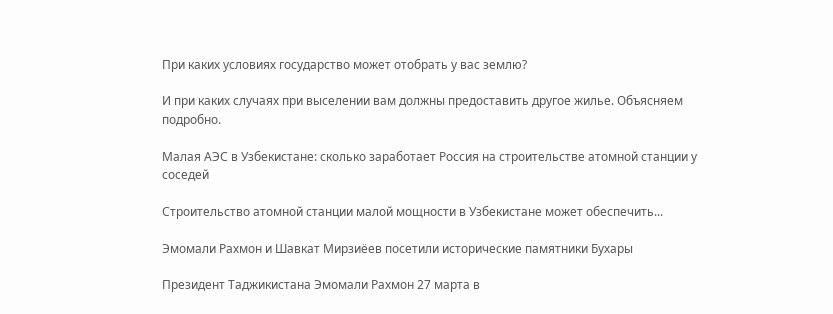При каких условиях государство может отобрать у вас землю?

И при каких случаях при выселении вам должны предоставить другое жилье. Объясняем подробно.

Малая АЭС в Узбекистане: сколько заработает Россия на строительстве атомной станции у соседей

Строительство атомной станции малой мощности в Узбекистане может обеспечить...

Эмомали Рахмон и Шавкат Мирзиёев посетили исторические памятники Бухары

Президент Таджикистана Эмомали Рахмон 27 марта в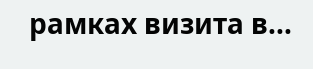рамках визита в...